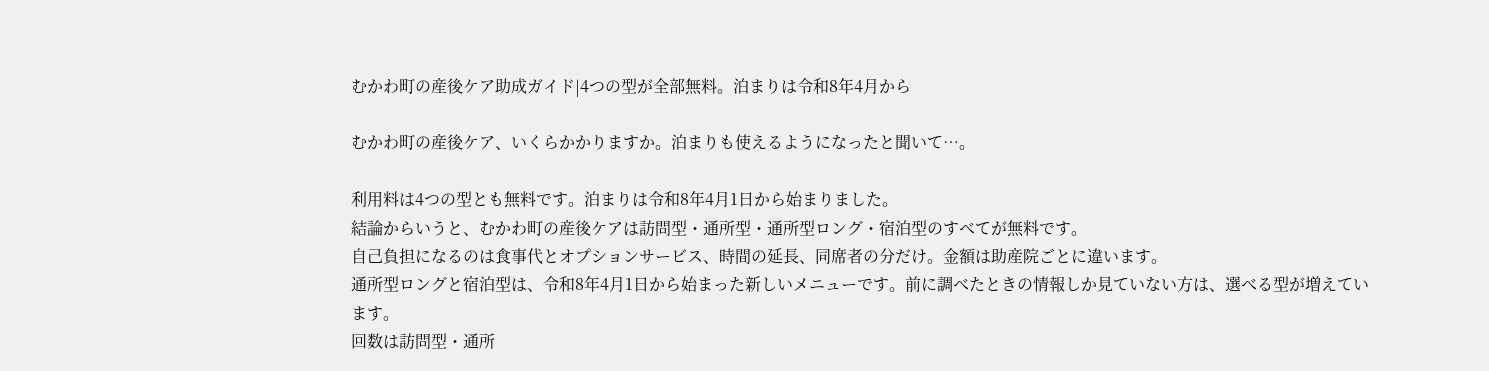むかわ町の産後ケア助成ガイド|4つの型が全部無料。泊まりは令和8年4月から

むかわ町の産後ケア、いくらかかりますか。泊まりも使えるようになったと聞いて…。

利用料は4つの型とも無料です。泊まりは令和8年4月1日から始まりました。
結論からいうと、むかわ町の産後ケアは訪問型・通所型・通所型ロング・宿泊型のすべてが無料です。
自己負担になるのは食事代とオプションサービス、時間の延長、同席者の分だけ。金額は助産院ごとに違います。
通所型ロングと宿泊型は、令和8年4月1日から始まった新しいメニューです。前に調べたときの情報しか見ていない方は、選べる型が増えています。
回数は訪問型・通所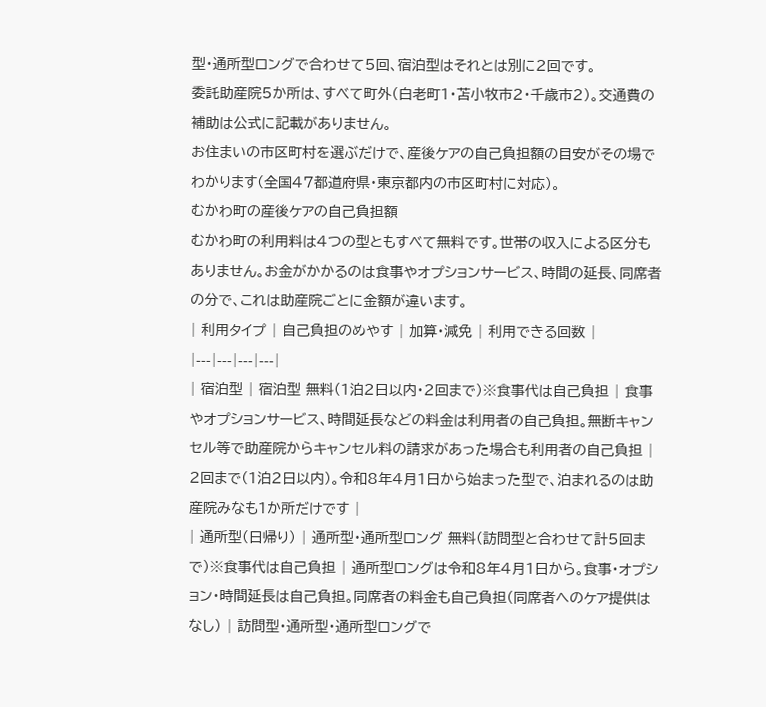型・通所型ロングで合わせて5回、宿泊型はそれとは別に2回です。
委託助産院5か所は、すべて町外(白老町1・苫小牧市2・千歳市2)。交通費の補助は公式に記載がありません。
お住まいの市区町村を選ぶだけで、産後ケアの自己負担額の目安がその場でわかります(全国47都道府県・東京都内の市区町村に対応)。
むかわ町の産後ケアの自己負担額
むかわ町の利用料は4つの型ともすべて無料です。世帯の収入による区分もありません。お金がかかるのは食事やオプションサービス、時間の延長、同席者の分で、これは助産院ごとに金額が違います。
| 利用タイプ | 自己負担のめやす | 加算・減免 | 利用できる回数 |
|---|---|---|---|
| 宿泊型 | 宿泊型 無料(1泊2日以内・2回まで)※食事代は自己負担 | 食事やオプションサービス、時間延長などの料金は利用者の自己負担。無断キャンセル等で助産院からキャンセル料の請求があった場合も利用者の自己負担 | 2回まで(1泊2日以内)。令和8年4月1日から始まった型で、泊まれるのは助産院みなも1か所だけです |
| 通所型(日帰り) | 通所型・通所型ロング 無料(訪問型と合わせて計5回まで)※食事代は自己負担 | 通所型ロングは令和8年4月1日から。食事・オプション・時間延長は自己負担。同席者の料金も自己負担(同席者へのケア提供はなし) | 訪問型・通所型・通所型ロングで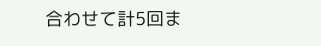合わせて計5回ま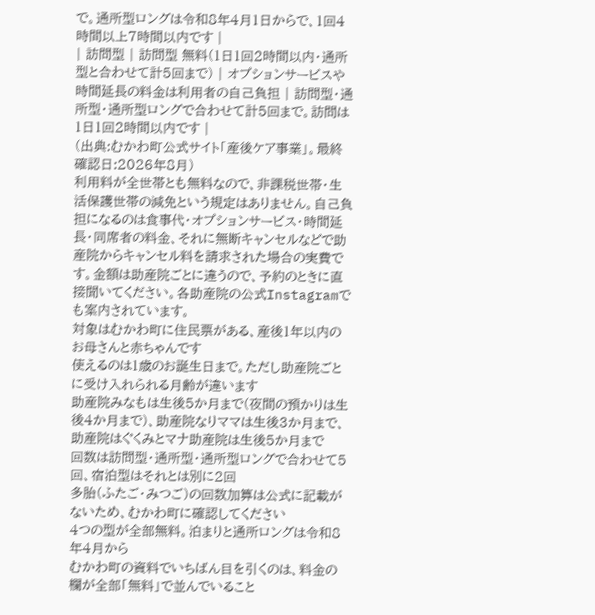で。通所型ロングは令和8年4月1日からで、1回4時間以上7時間以内です |
| 訪問型 | 訪問型 無料(1日1回2時間以内・通所型と合わせて計5回まで) | オプションサービスや時間延長の料金は利用者の自己負担 | 訪問型・通所型・通所型ロングで合わせて計5回まで。訪問は1日1回2時間以内です |
(出典:むかわ町公式サイト「産後ケア事業」。最終確認日:2026年8月)
利用料が全世帯とも無料なので、非課税世帯・生活保護世帯の減免という規定はありません。自己負担になるのは食事代・オプションサービス・時間延長・同席者の料金、それに無断キャンセルなどで助産院からキャンセル料を請求された場合の実費です。金額は助産院ごとに違うので、予約のときに直接聞いてください。各助産院の公式Instagramでも案内されています。
対象はむかわ町に住民票がある、産後1年以内のお母さんと赤ちゃんです
使えるのは1歳のお誕生日まで。ただし助産院ごとに受け入れられる月齢が違います
助産院みなもは生後5か月まで(夜間の預かりは生後4か月まで)、助産院なりママは生後3か月まで、助産院はぐくみとマナ助産院は生後5か月まで
回数は訪問型・通所型・通所型ロングで合わせて5回、宿泊型はそれとは別に2回
多胎(ふたご・みつご)の回数加算は公式に記載がないため、むかわ町に確認してください
4つの型が全部無料。泊まりと通所ロングは令和8年4月から
むかわ町の資料でいちばん目を引くのは、料金の欄が全部「無料」で並んでいること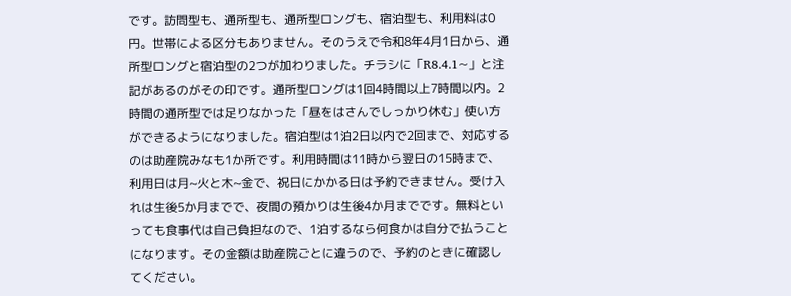です。訪問型も、通所型も、通所型ロングも、宿泊型も、利用料は0円。世帯による区分もありません。そのうえで令和8年4月1日から、通所型ロングと宿泊型の2つが加わりました。チラシに「R8.4.1~」と注記があるのがその印です。通所型ロングは1回4時間以上7時間以内。2時間の通所型では足りなかった「昼をはさんでしっかり休む」使い方ができるようになりました。宿泊型は1泊2日以内で2回まで、対応するのは助産院みなも1か所です。利用時間は11時から翌日の15時まで、利用日は月~火と木~金で、祝日にかかる日は予約できません。受け入れは生後5か月までで、夜間の預かりは生後4か月までです。無料といっても食事代は自己負担なので、1泊するなら何食かは自分で払うことになります。その金額は助産院ごとに違うので、予約のときに確認してください。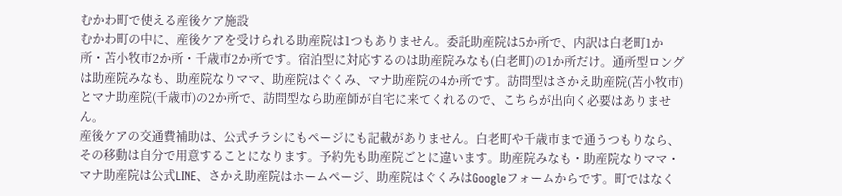むかわ町で使える産後ケア施設
むかわ町の中に、産後ケアを受けられる助産院は1つもありません。委託助産院は5か所で、内訳は白老町1か所・苫小牧市2か所・千歳市2か所です。宿泊型に対応するのは助産院みなも(白老町)の1か所だけ。通所型ロングは助産院みなも、助産院なりママ、助産院はぐくみ、マナ助産院の4か所です。訪問型はさかえ助産院(苫小牧市)とマナ助産院(千歳市)の2か所で、訪問型なら助産師が自宅に来てくれるので、こちらが出向く必要はありません。
産後ケアの交通費補助は、公式チラシにもページにも記載がありません。白老町や千歳市まで通うつもりなら、その移動は自分で用意することになります。予約先も助産院ごとに違います。助産院みなも・助産院なりママ・マナ助産院は公式LINE、さかえ助産院はホームページ、助産院はぐくみはGoogleフォームからです。町ではなく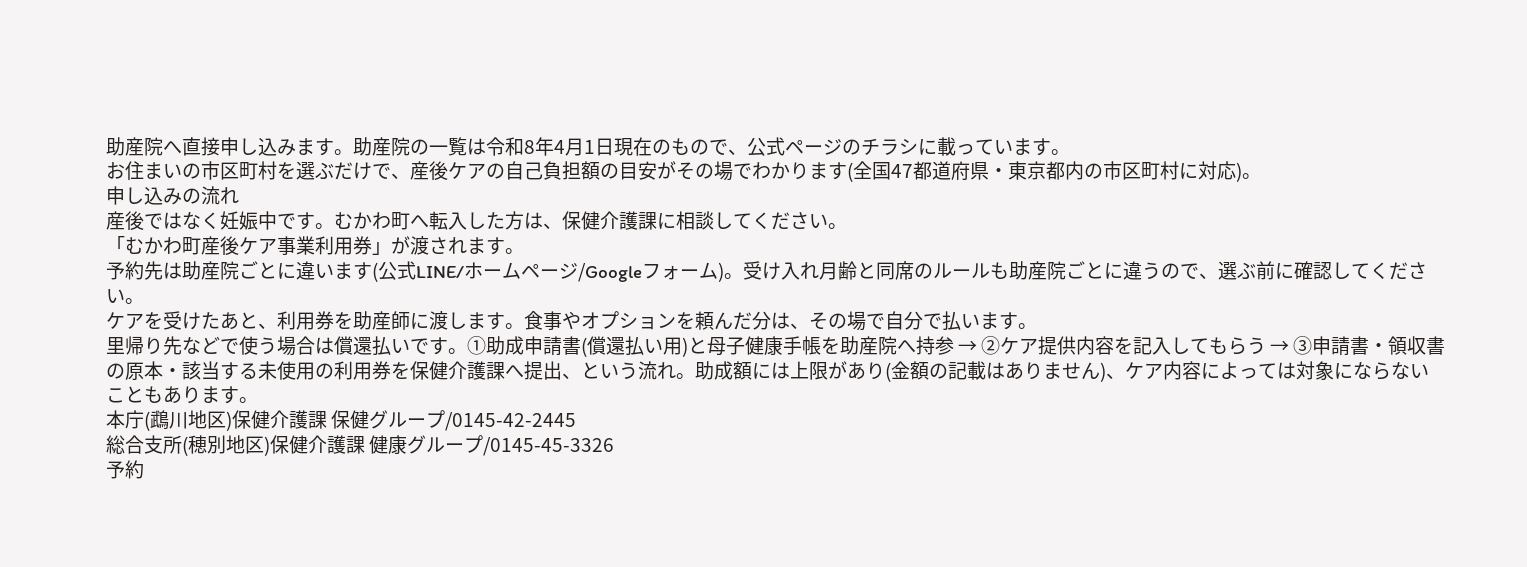助産院へ直接申し込みます。助産院の一覧は令和8年4月1日現在のもので、公式ページのチラシに載っています。
お住まいの市区町村を選ぶだけで、産後ケアの自己負担額の目安がその場でわかります(全国47都道府県・東京都内の市区町村に対応)。
申し込みの流れ
産後ではなく妊娠中です。むかわ町へ転入した方は、保健介護課に相談してください。
「むかわ町産後ケア事業利用券」が渡されます。
予約先は助産院ごとに違います(公式LINE/ホームページ/Googleフォーム)。受け入れ月齢と同席のルールも助産院ごとに違うので、選ぶ前に確認してください。
ケアを受けたあと、利用券を助産師に渡します。食事やオプションを頼んだ分は、その場で自分で払います。
里帰り先などで使う場合は償還払いです。①助成申請書(償還払い用)と母子健康手帳を助産院へ持参 → ②ケア提供内容を記入してもらう → ③申請書・領収書の原本・該当する未使用の利用券を保健介護課へ提出、という流れ。助成額には上限があり(金額の記載はありません)、ケア内容によっては対象にならないこともあります。
本庁(鵡川地区)保健介護課 保健グループ/0145-42-2445
総合支所(穂別地区)保健介護課 健康グループ/0145-45-3326
予約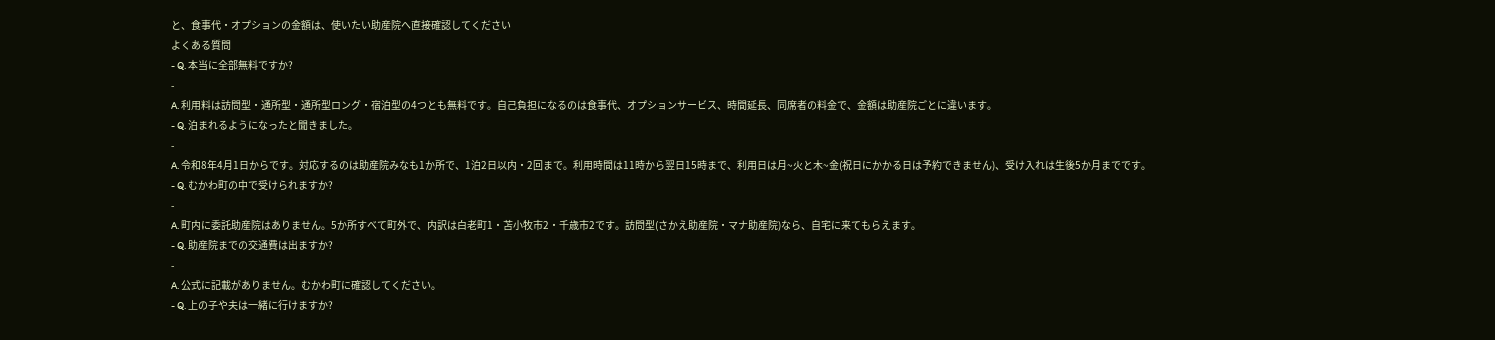と、食事代・オプションの金額は、使いたい助産院へ直接確認してください
よくある質問
- Q. 本当に全部無料ですか?
-
A. 利用料は訪問型・通所型・通所型ロング・宿泊型の4つとも無料です。自己負担になるのは食事代、オプションサービス、時間延長、同席者の料金で、金額は助産院ごとに違います。
- Q. 泊まれるようになったと聞きました。
-
A. 令和8年4月1日からです。対応するのは助産院みなも1か所で、1泊2日以内・2回まで。利用時間は11時から翌日15時まで、利用日は月~火と木~金(祝日にかかる日は予約できません)、受け入れは生後5か月までです。
- Q. むかわ町の中で受けられますか?
-
A. 町内に委託助産院はありません。5か所すべて町外で、内訳は白老町1・苫小牧市2・千歳市2です。訪問型(さかえ助産院・マナ助産院)なら、自宅に来てもらえます。
- Q. 助産院までの交通費は出ますか?
-
A. 公式に記載がありません。むかわ町に確認してください。
- Q. 上の子や夫は一緒に行けますか?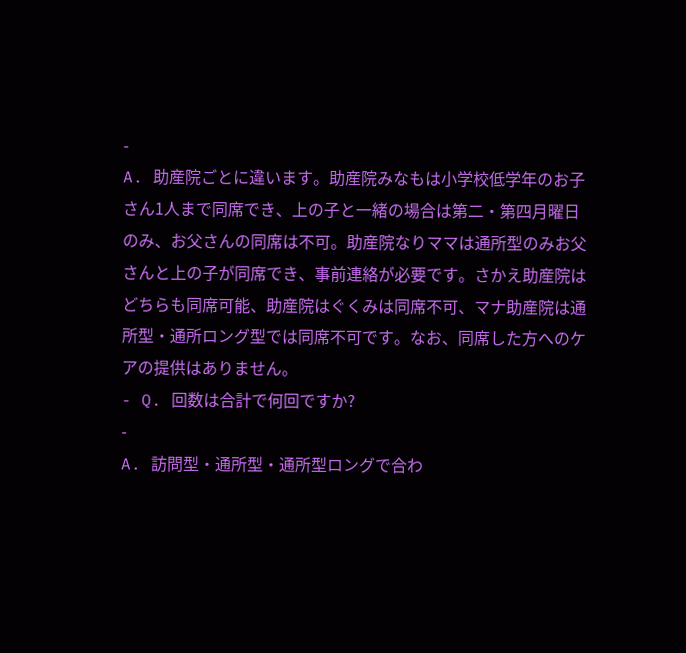-
A. 助産院ごとに違います。助産院みなもは小学校低学年のお子さん1人まで同席でき、上の子と一緒の場合は第二・第四月曜日のみ、お父さんの同席は不可。助産院なりママは通所型のみお父さんと上の子が同席でき、事前連絡が必要です。さかえ助産院はどちらも同席可能、助産院はぐくみは同席不可、マナ助産院は通所型・通所ロング型では同席不可です。なお、同席した方へのケアの提供はありません。
- Q. 回数は合計で何回ですか?
-
A. 訪問型・通所型・通所型ロングで合わ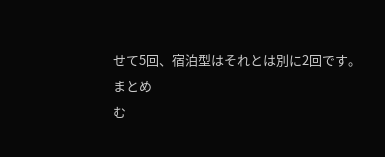せて5回、宿泊型はそれとは別に2回です。
まとめ
む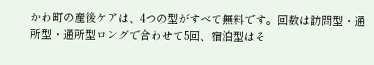かわ町の産後ケアは、4つの型がすべて無料です。回数は訪問型・通所型・通所型ロングで合わせて5回、宿泊型はそ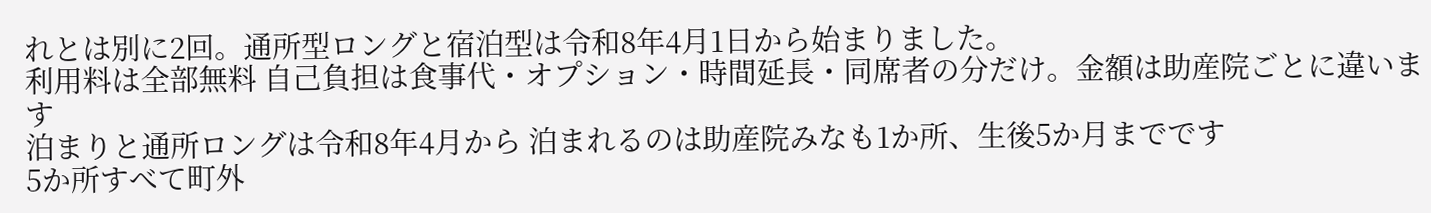れとは別に2回。通所型ロングと宿泊型は令和8年4月1日から始まりました。
利用料は全部無料 自己負担は食事代・オプション・時間延長・同席者の分だけ。金額は助産院ごとに違います
泊まりと通所ロングは令和8年4月から 泊まれるのは助産院みなも1か所、生後5か月までです
5か所すべて町外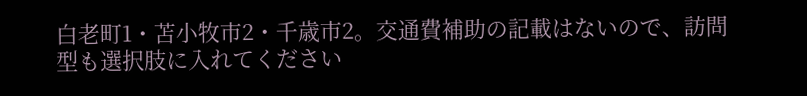白老町1・苫小牧市2・千歳市2。交通費補助の記載はないので、訪問型も選択肢に入れてください